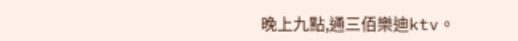晚上九點,通三佰樂迪ktv。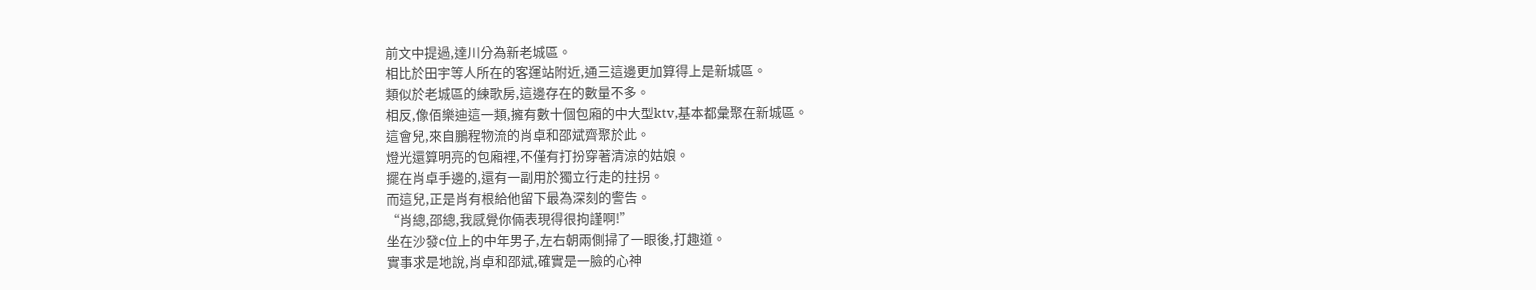前文中提過,達川分為新老城區。
相比於田宇等人所在的客運站附近,通三這邊更加算得上是新城區。
類似於老城區的練歌房,這邊存在的數量不多。
相反,像佰樂迪這一類,擁有數十個包廂的中大型ktv,基本都彙聚在新城區。
這會兒,來自鵬程物流的肖卓和邵斌齊聚於此。
燈光還算明亮的包廂裡,不僅有打扮穿著清涼的姑娘。
擺在肖卓手邊的,還有一副用於獨立行走的拄拐。
而這兒,正是肖有根給他留下最為深刻的警告。
“肖總,邵總,我感覺你倆表現得很拘謹啊!”
坐在沙發c位上的中年男子,左右朝兩側掃了一眼後,打趣道。
實事求是地說,肖卓和邵斌,確實是一臉的心神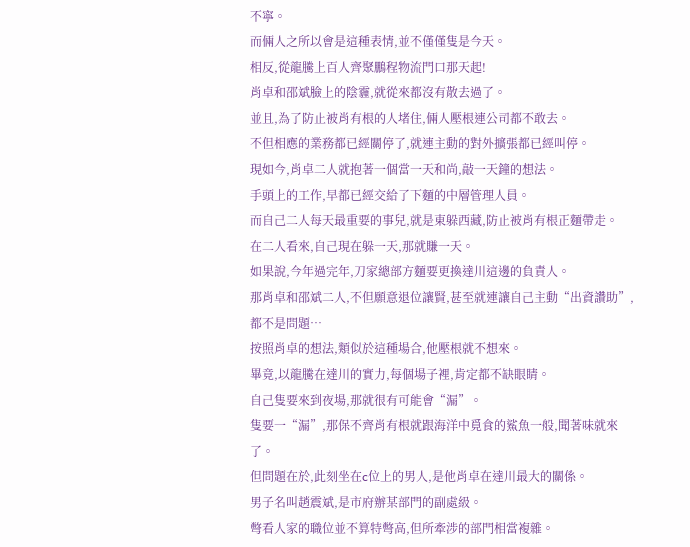不寧。
而倆人之所以會是這種表情,並不僅僅隻是今天。
相反,從龍騰上百人齊聚鵬程物流門口那天起!
肖卓和邵斌臉上的陰霾,就從來都沒有散去過了。
並且,為了防止被肖有根的人堵住,倆人壓根連公司都不敢去。
不但相應的業務都已經關停了,就連主動的對外擴張都已經叫停。
現如今,肖卓二人就抱著一個當一天和尚,敲一天鐘的想法。
手頭上的工作,早都已經交給了下麵的中層管理人員。
而自己二人每天最重要的事兒,就是東躲西藏,防止被肖有根正麵帶走。
在二人看來,自己現在躲一天,那就賺一天。
如果說,今年過完年,刀家總部方麵要更換達川這邊的負責人。
那肖卓和邵斌二人,不但願意退位讓賢,甚至就連讓自己主動“出資讚助”,都不是問題…
按照肖卓的想法,類似於這種場合,他壓根就不想來。
畢竟,以龍騰在達川的實力,每個場子裡,肯定都不缺眼睛。
自己隻要來到夜場,那就很有可能會“漏”。
隻要一“漏”,那保不齊肖有根就跟海洋中覓食的鯊魚一般,聞著味就來了。
但問題在於,此刻坐在c位上的男人,是他肖卓在達川最大的關係。
男子名叫趙震斌,是市府辦某部門的副處級。
彆看人家的職位並不算特彆高,但所牽涉的部門相當複雜。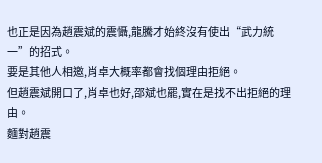也正是因為趙震斌的震懾,龍騰才始終沒有使出“武力統一”的招式。
要是其他人相邀,肖卓大概率都會找個理由拒絕。
但趙震斌開口了,肖卓也好,邵斌也罷,實在是找不出拒絕的理由。
麵對趙震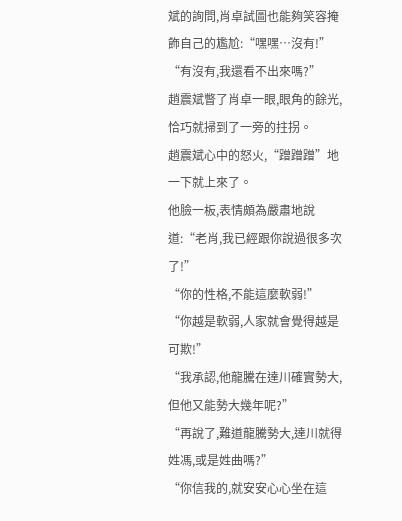斌的詢問,肖卓試圖也能夠笑容掩飾自己的尷尬:“嘿嘿…沒有!”
“有沒有,我還看不出來嗎?”
趙震斌瞥了肖卓一眼,眼角的餘光,恰巧就掃到了一旁的拄拐。
趙震斌心中的怒火,“蹭蹭蹭”地一下就上來了。
他臉一板,表情頗為嚴肅地說道:“老肖,我已經跟你說過很多次了!”
“你的性格,不能這麼軟弱!”
“你越是軟弱,人家就會覺得越是可欺!”
“我承認,他龍騰在達川確實勢大,但他又能勢大幾年呢?”
“再說了,難道龍騰勢大,達川就得姓馮,或是姓曲嗎?”
“你信我的,就安安心心坐在這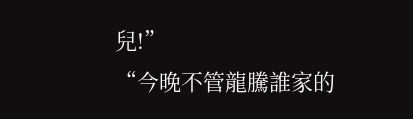兒!”
“今晚不管龍騰誰家的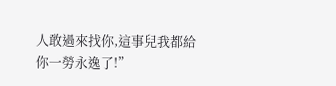人敢過來找你,這事兒我都給你一勞永逸了!”